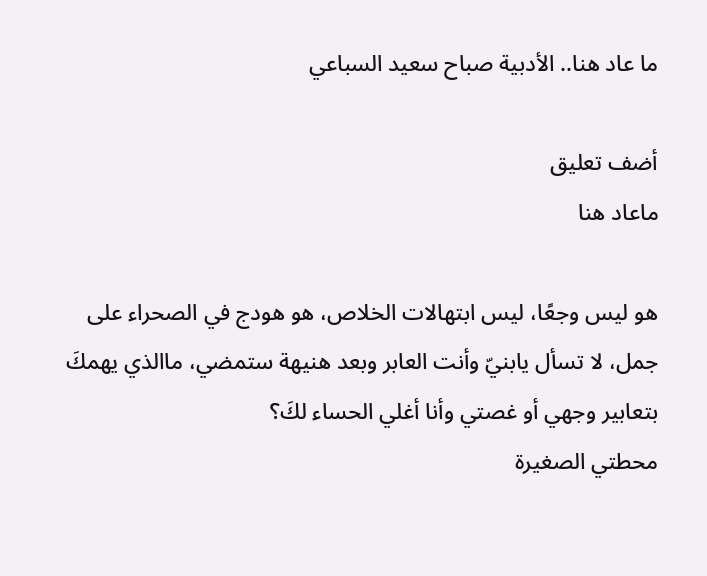ما عاد هنا.. الأدبية صباح سعيد السباعي

أضف تعليق
ماعاد هنا

هو ليس وجعًا، ليس ابتهالات الخلاص، هو هودج في الصحراء على جمل، لا تسأل يابنيّ وأنت العابر وبعد هنيهة ستمضي، ماالذي يهمكَ بتعابير وجهي أو غصتي وأنا أغلي الحساء لكَ؟
محطتي الصغيرة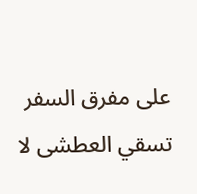على مفرق السفر
تسقي العطشى لا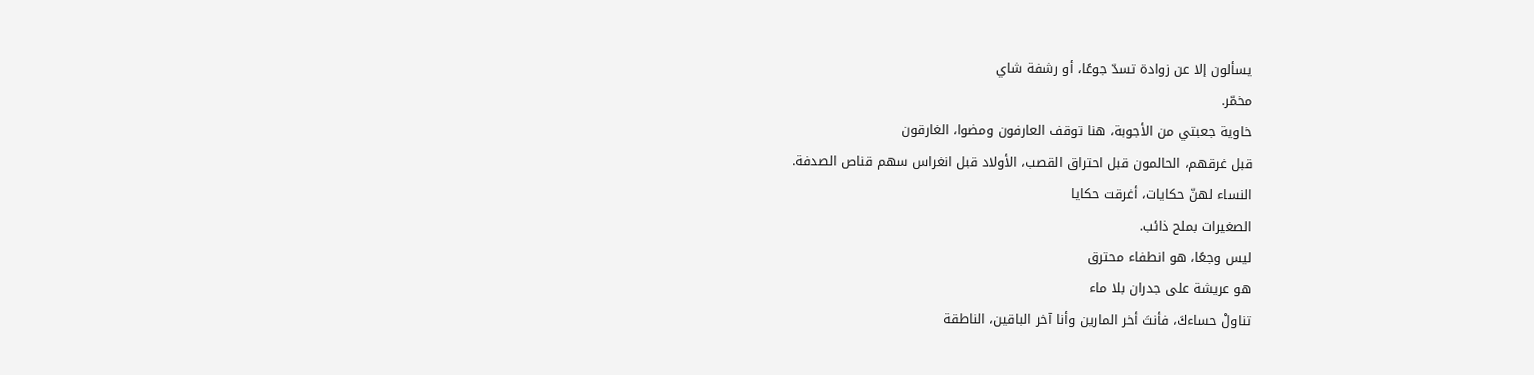يسألون إلا عن زوادة تسدّ جوعًا، أو رشفة شاي
مخمّر.
خاوية جعبتي من الأجوبة، هنا توقف العارفون ومضوا، الغارقون
قبل غرقهم، الحالمون قبل احتراق القصب، الأولاد قبل انغراس سهم قناص الصدفة.
النساء لهنّ حكايات، أغرقت حكايا
الصغيرات بملح ذائب.
ليس وجعًا، هو انطفاء محترق
هو عريشة على جدران بلا ماء
تناولْ حساءكَ، فأنتَ أخر المارين وأنا آخر الباقين، الناطقة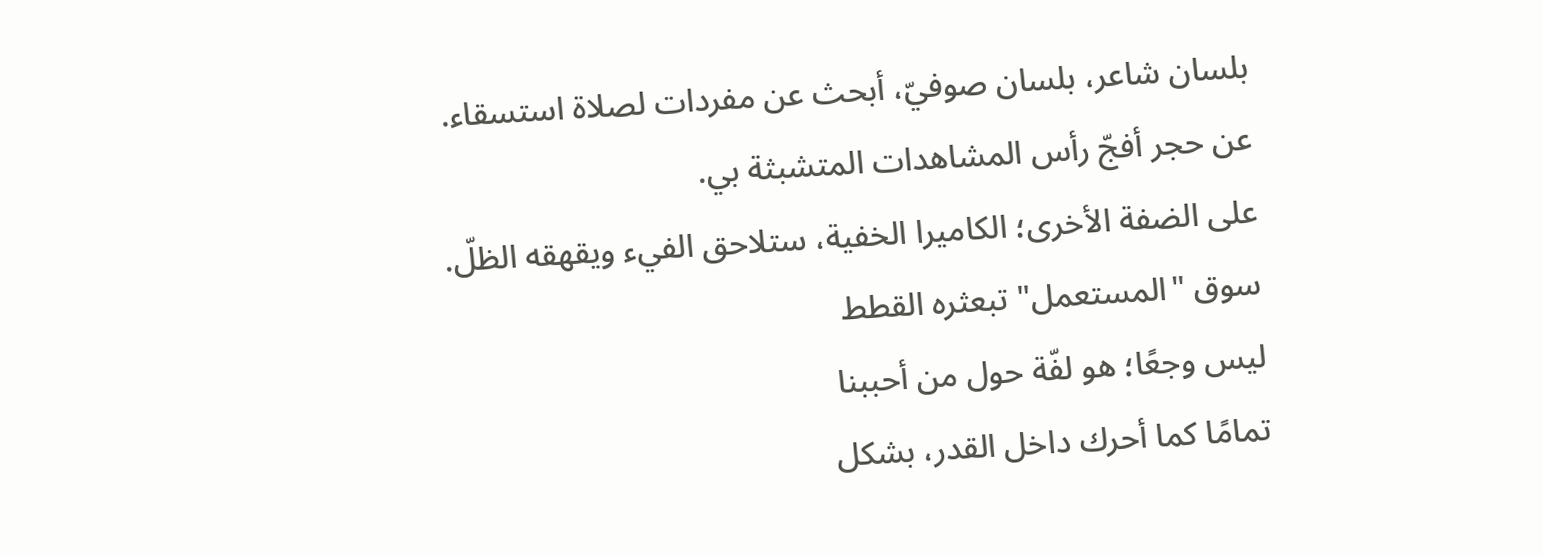بلسان شاعر، بلسان صوفيّ، أبحث عن مفردات لصلاة استسقاء.
عن حجر أفجّ رأس المشاهدات المتشبثة بي.
على الضفة الأخرى؛ الكاميرا الخفية، ستلاحق الفيء ويقهقه الظلّ.
سوق "المستعمل" تبعثره القطط
ليس وجعًا؛ هو لفّة حول من أحببنا
تمامًا كما أحرك داخل القدر، بشكل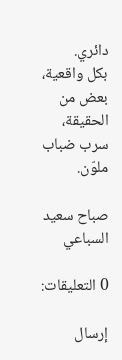دائري.
بكل واقعية، بعض من الحقيقة، سرب ضباب ملوّن.

صباح سعيد السباعي

0 التعليقات:

إرسال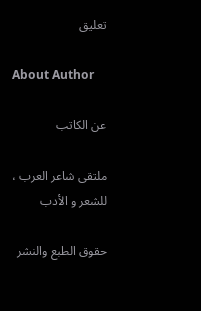تعليق

About Author

عن الكاتب

ملتقى شاعر العرب ، للشعر و الأدب

حقوق الطبع والنشر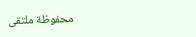محفوظة ملتقى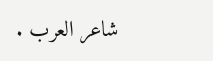شاعر العرب .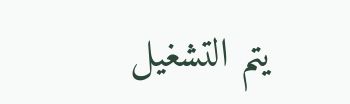يتم التشغيل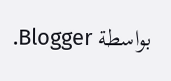بواسطة Blogger.